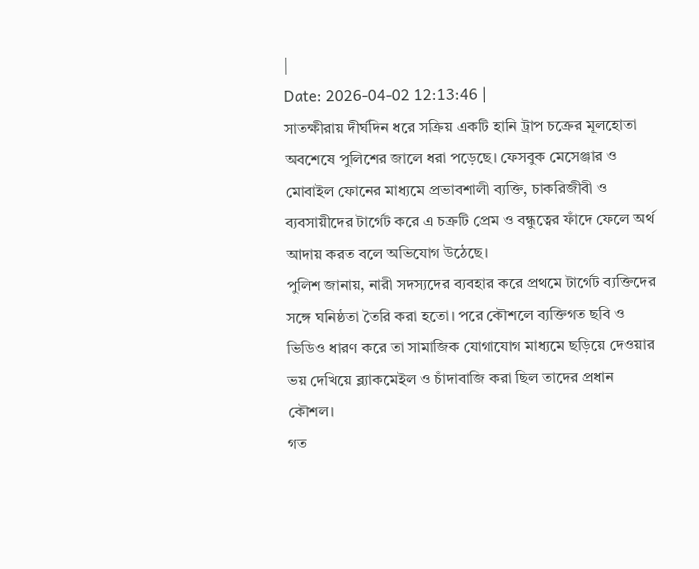|
Date: 2026-04-02 12:13:46 |
সাতক্ষীরায় দীর্ঘদিন ধরে সক্রিয় একটি হানি ট্রাপ চক্রের মূলহোতা অবশেষে পুলিশের জালে ধরা পড়েছে। ফেসবুক মেসেঞ্জার ও মোবাইল ফোনের মাধ্যমে প্রভাবশালী ব্যক্তি, চাকরিজীবী ও ব্যবসায়ীদের টার্গেট করে এ চক্রটি প্রেম ও বন্ধুত্বের ফাঁদে ফেলে অর্থ আদায় করত বলে অভিযোগ উঠেছে।
পুলিশ জানায়, নারী সদস্যদের ব্যবহার করে প্রথমে টার্গেট ব্যক্তিদের সঙ্গে ঘনিষ্ঠতা তৈরি করা হতো। পরে কৌশলে ব্যক্তিগত ছবি ও ভিডিও ধারণ করে তা সামাজিক যোগাযোগ মাধ্যমে ছড়িয়ে দেওয়ার ভয় দেখিয়ে ব্ল্যাকমেইল ও চাঁদাবাজি করা ছিল তাদের প্রধান কৌশল।
গত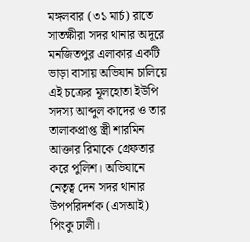মঙ্গলবার (৩১ মার্চ) রাতে সাতক্ষীরা সদর থানার অদূরে মনজিতপুর এলাকার একটি ভাড়া বাসায় অভিযান চালিয়ে এই চক্রের মূলহোতা ইউপি সদস্য আব্দুল কাদের ও তার তালাকপ্রাপ্ত স্ত্রী শারমিন আক্তার রিমাকে গ্রেফতার করে পুলিশ। অভিযানে নেতৃত্ব দেন সদর থানার উপপরিদর্শক (এসআই) পিংকু ঢালী।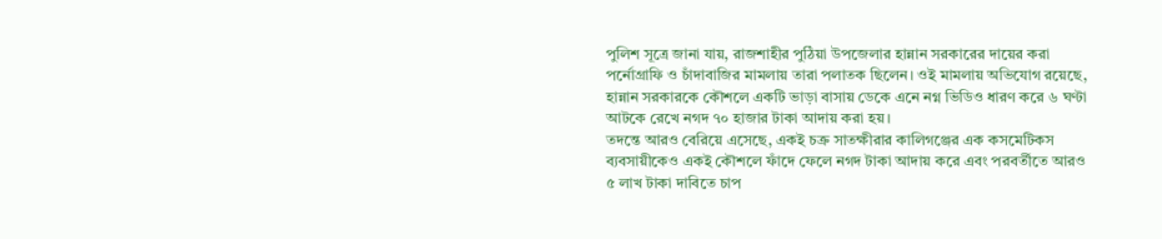পুলিশ সূত্রে জানা যায়, রাজশাহীর পুঠিয়া উপজেলার হান্নান সরকারের দায়ের করা পর্নোগ্রাফি ও চাঁদাবাজির মামলায় তারা পলাতক ছিলেন। ওই মামলায় অভিযোগ রয়েছে, হান্নান সরকারকে কৌশলে একটি ভাড়া বাসায় ডেকে এনে নগ্ন ভিডিও ধারণ করে ৬ ঘণ্টা আটকে রেখে নগদ ৭০ হাজার টাকা আদায় করা হয়।
তদন্তে আরও বেরিয়ে এসেছে, একই চক্র সাতক্ষীরার কালিগঞ্জের এক কসমেটিকস ব্যবসায়ীকেও একই কৌশলে ফাঁদে ফেলে নগদ টাকা আদায় করে এবং পরবর্তীতে আরও ৫ লাখ টাকা দাবিতে চাপ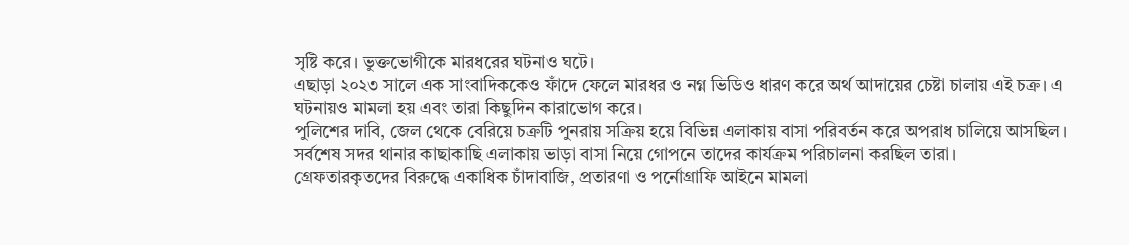সৃষ্টি করে। ভুক্তভোগীকে মারধরের ঘটনাও ঘটে।
এছাড়া ২০২৩ সালে এক সাংবাদিককেও ফাঁদে ফেলে মারধর ও নগ্ন ভিডিও ধারণ করে অর্থ আদায়ের চেষ্টা চালায় এই চক্র। এ ঘটনায়ও মামলা হয় এবং তারা কিছুদিন কারাভোগ করে।
পুলিশের দাবি, জেল থেকে বেরিয়ে চক্রটি পুনরায় সক্রিয় হয়ে বিভিন্ন এলাকায় বাসা পরিবর্তন করে অপরাধ চালিয়ে আসছিল। সর্বশেষ সদর থানার কাছাকাছি এলাকায় ভাড়া বাসা নিয়ে গোপনে তাদের কার্যক্রম পরিচালনা করছিল তারা।
গ্রেফতারকৃতদের বিরুদ্ধে একাধিক চাঁদাবাজি, প্রতারণা ও পর্নোগ্রাফি আইনে মামলা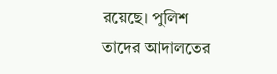রয়েছে। পুলিশ তাদের আদালতের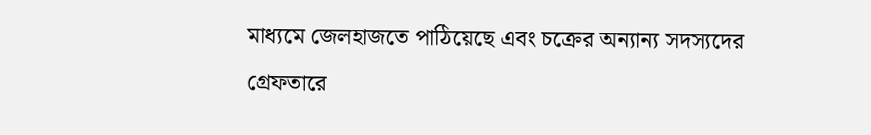মাধ্যমে জেলহাজতে পাঠিয়েছে এবং চক্রের অন্যান্য সদস্যদের গ্রেফতারে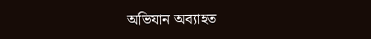অভিযান অব্যাহত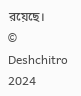রয়েছে।
© Deshchitro 2024